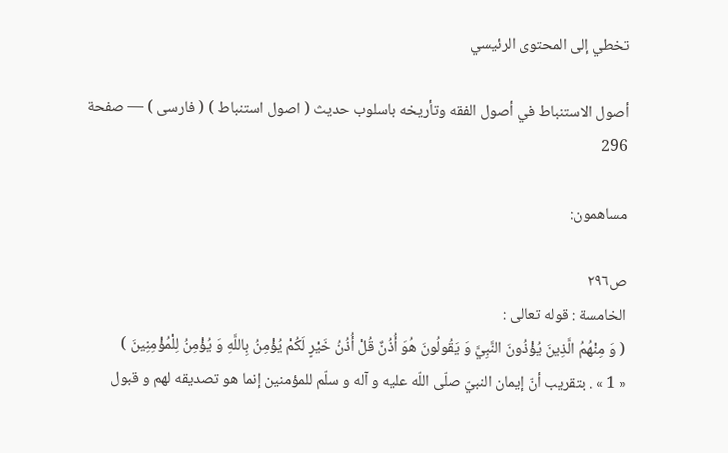تخطي إلى المحتوى الرئيسي

أصول الاستنباط في أصول الفقه وتأريخه باسلوب حديث ( اصول استنباط ) ( فارسى ) — صفحة 296

مساهمون:

ص٢٩٦
الخامسة : قوله تعالى :
( وَ مِنْهُمُ الَّذِينَ يُؤْذُونَ النَّبِيَّ وَ يَقُولُونَ هُوَ أُذُنٌ قُلْ أُذُنُ خَيْرٍ لَكُمْ يُؤْمِنُ بِاللَّهِ وَ يُؤْمِنُ لِلْمُؤْمِنِينَ )
« 1 » . بتقريب أنّ إيمان النبيّ صلّى اللّه عليه و آله و سلّم للمؤمنين إنما هو تصديقه لهم و قبول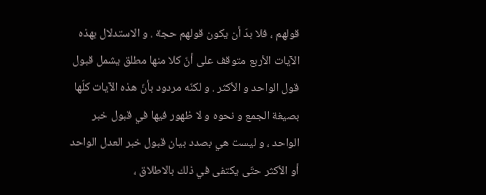قولهم ، فلا بدّ أن يكون قولهم حجة . و الاستدلال بهذه الآيات الأربع متوقف على أنّ كلا منها مطلق يشمل قبول قول الواحد و الأكثر . و لكنّه مردود بأنّ هذه الآيات كلّها بصيغة الجمع و نحوه و لا ظهور فيها في قبول خبر الواحد ، و ليست هي بصدد بيان قبول خبر العدل الواحد أو الأكثر حتّى يكتفى في ذلك بالاطلاق ،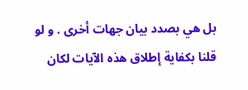بل هي بصدد بيان جهات أخرى . و لو قلنا بكفاية إطلاق هذه الآيات لكان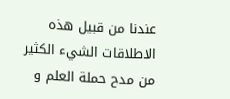عندنا من قبيل هذه الاطلاقات الشيء الكثير من مدح حملة العلم و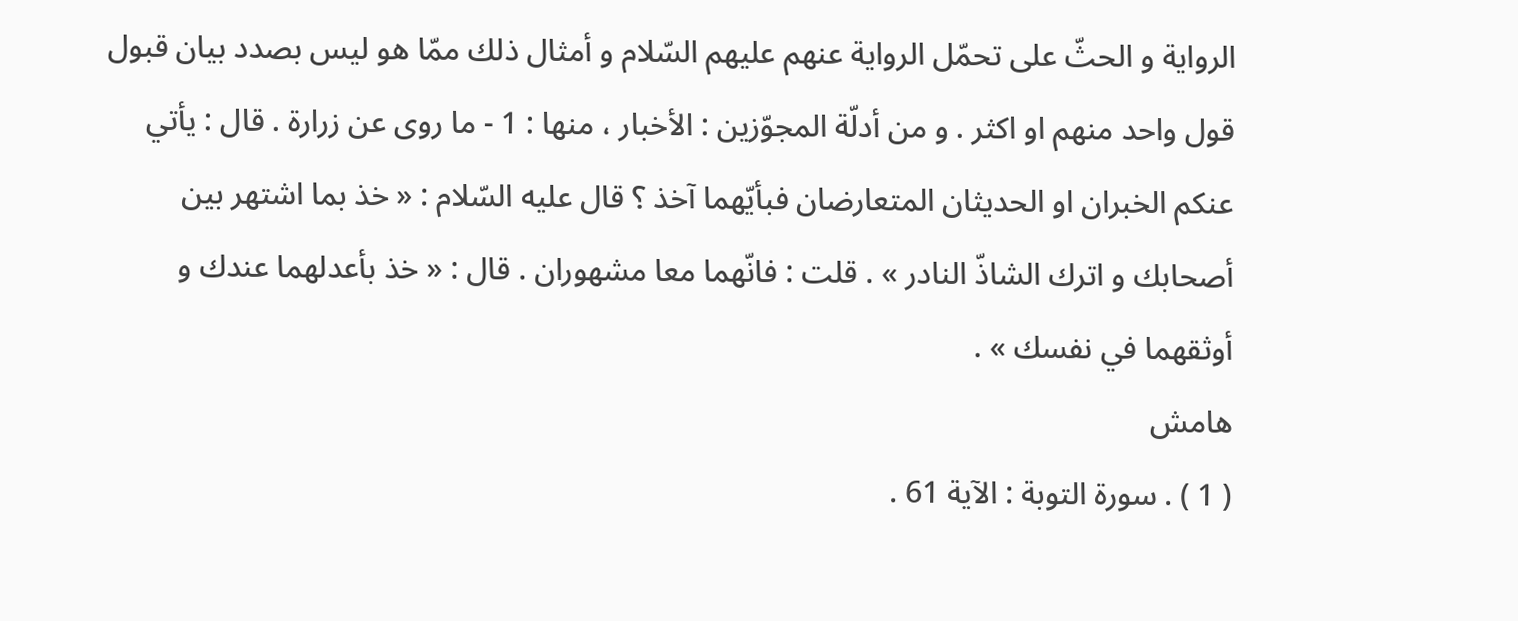الرواية و الحثّ على تحمّل الرواية عنهم عليهم السّلام و أمثال ذلك ممّا هو ليس بصدد بيان قبول قول واحد منهم او اكثر . و من أدلّة المجوّزين : الأخبار ، منها : 1 - ما روى عن زرارة . قال : يأتي عنكم الخبران او الحديثان المتعارضان فبأيّهما آخذ ؟ قال عليه السّلام : « خذ بما اشتهر بين أصحابك و اترك الشاذّ النادر » . قلت : فانّهما معا مشهوران . قال : « خذ بأعدلهما عندك و أوثقهما في نفسك » .
هامش
( 1 ) . سورة التوبة : الآية 61 .